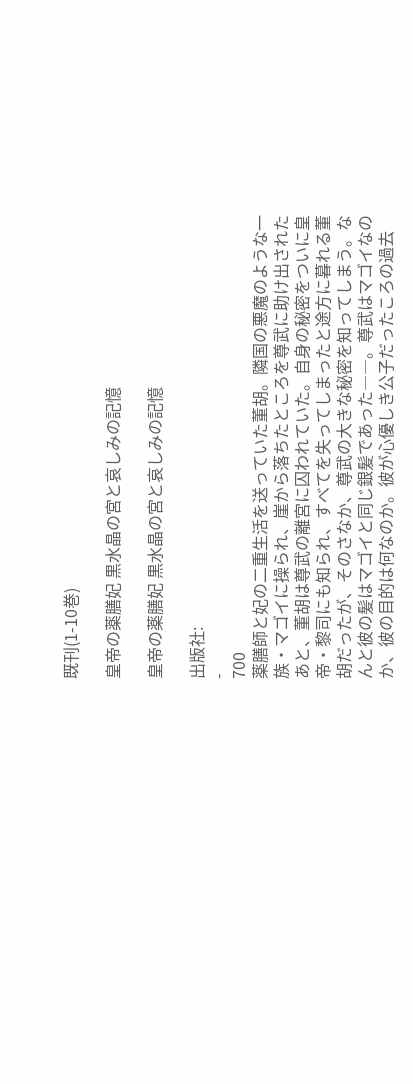既刊(1-10巻)

皇帝の薬膳妃 黒水晶の宮と哀しみの記憶

皇帝の薬膳妃 黒水晶の宮と哀しみの記憶

出版社:
-
700
薬膳師と妃の二重生活を送っていた董胡。隣国の悪魔のような一族・マゴイに操られ、崖から落ちたところを尊武に助け出されたあと、董胡は尊武の離宮に囚われていた。自身の秘密をついに皇帝・黎司にも知られ、すべてを失ってしまったと途方に暮れる董胡だったが、そのさなか、尊武の大きな秘密を知ってしまう。なんと彼の髪はマゴイと同じ銀髪であった――。尊武はマゴイなのか、彼の目的は何なのか。彼が心優しき公子だったころの過去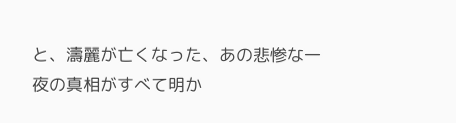と、濤麗が亡くなった、あの悲惨な一夜の真相がすべて明か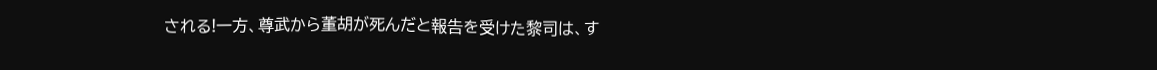される!一方、尊武から董胡が死んだと報告を受けた黎司は、す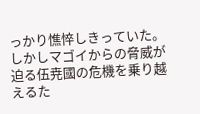っかり憔悴しきっていた。しかしマゴイからの脅威が迫る伍尭國の危機を乗り越えるた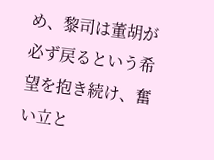め、黎司は董胡が必ず戻るという希望を抱き続け、奮い立と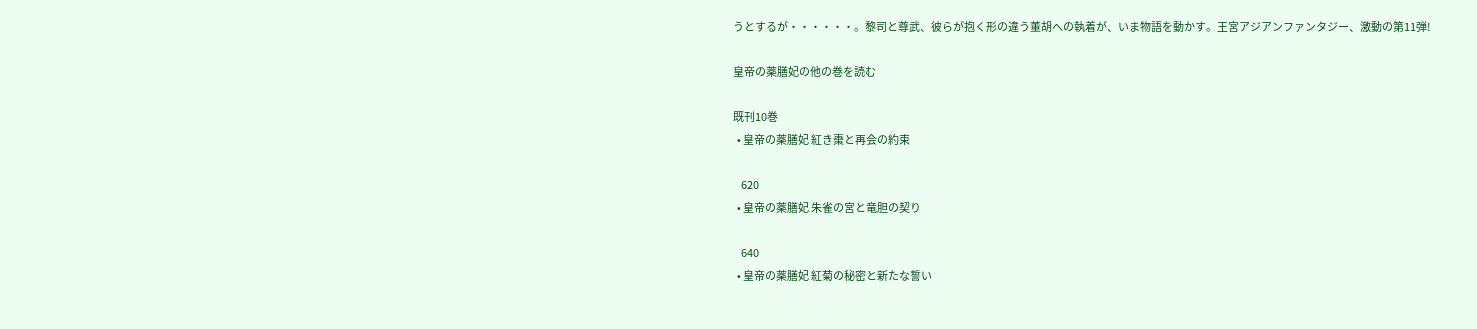うとするが・・・・・・。黎司と尊武、彼らが抱く形の違う董胡への執着が、いま物語を動かす。王宮アジアンファンタジー、激動の第11弾!

皇帝の薬膳妃の他の巻を読む

既刊10巻
  • 皇帝の薬膳妃 紅き棗と再会の約束

    620
  • 皇帝の薬膳妃 朱雀の宮と竜胆の契り

    640
  • 皇帝の薬膳妃 紅菊の秘密と新たな誓い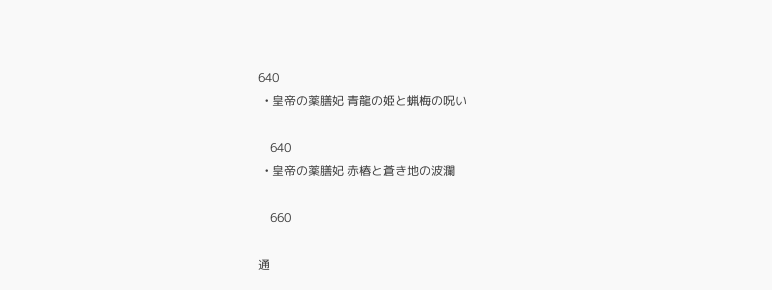640
  • 皇帝の薬膳妃 青龍の姫と蝋梅の呪い

    640
  • 皇帝の薬膳妃 赤椿と蒼き地の波瀾

    660

通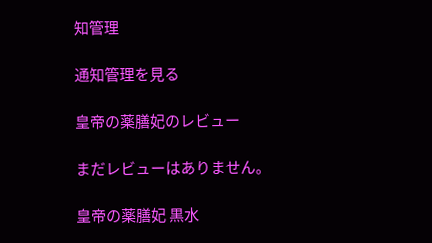知管理

通知管理を見る

皇帝の薬膳妃のレビュー

まだレビューはありません。

皇帝の薬膳妃 黒水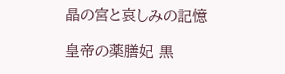晶の宮と哀しみの記憶

皇帝の薬膳妃 黒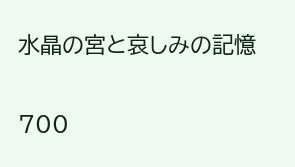水晶の宮と哀しみの記憶

700